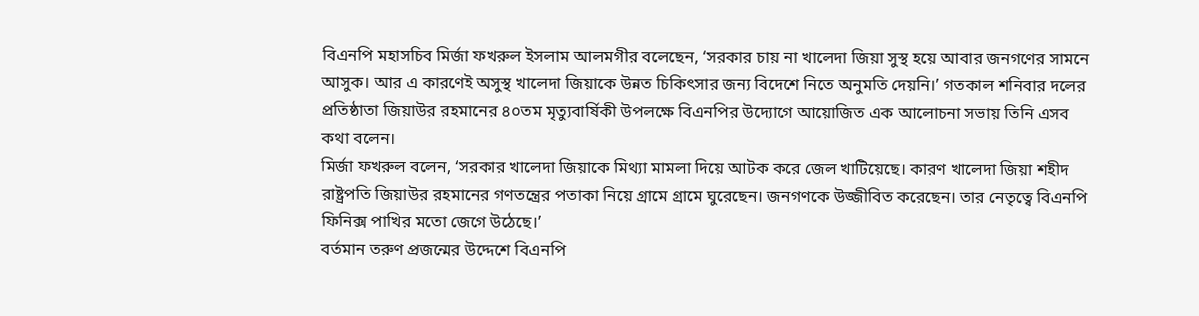বিএনপি মহাসচিব মির্জা ফখরুল ইসলাম আলমগীর বলেছেন, ‘সরকার চায় না খালেদা জিয়া সুস্থ হয়ে আবার জনগণের সামনে আসুক। আর এ কারণেই অসুস্থ খালেদা জিয়াকে উন্নত চিকিৎসার জন্য বিদেশে নিতে অনুমতি দেয়নি।’ গতকাল শনিবার দলের প্রতিষ্ঠাতা জিয়াউর রহমানের ৪০তম মৃত্যুবার্ষিকী উপলক্ষে বিএনপির উদ্যোগে আয়োজিত এক আলোচনা সভায় তিনি এসব কথা বলেন।
মির্জা ফখরুল বলেন, ‘সরকার খালেদা জিয়াকে মিথ্যা মামলা দিয়ে আটক করে জেল খাটিয়েছে। কারণ খালেদা জিয়া শহীদ রাষ্ট্রপতি জিয়াউর রহমানের গণতন্ত্রের পতাকা নিয়ে গ্রামে গ্রামে ঘুরেছেন। জনগণকে উজ্জীবিত করেছেন। তার নেতৃত্বে বিএনপি ফিনিক্স পাখির মতো জেগে উঠেছে।’
বর্তমান তরুণ প্রজন্মের উদ্দেশে বিএনপি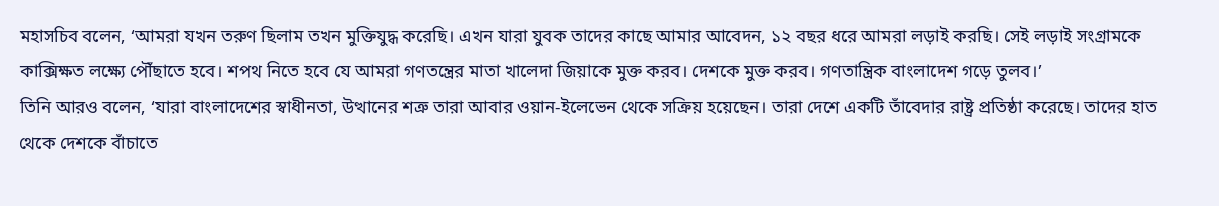মহাসচিব বলেন, ‘আমরা যখন তরুণ ছিলাম তখন মুক্তিযুদ্ধ করেছি। এখন যারা যুবক তাদের কাছে আমার আবেদন, ১২ বছর ধরে আমরা লড়াই করছি। সেই লড়াই সংগ্রামকে কাক্সিক্ষত লক্ষ্যে পৌঁছাতে হবে। শপথ নিতে হবে যে আমরা গণতন্ত্রের মাতা খালেদা জিয়াকে মুক্ত করব। দেশকে মুক্ত করব। গণতান্ত্রিক বাংলাদেশ গড়ে তুলব।’
তিনি আরও বলেন, ‘যারা বাংলাদেশের স্বাধীনতা, উত্থানের শত্রু তারা আবার ওয়ান-ইলেভেন থেকে সক্রিয় হয়েছেন। তারা দেশে একটি তাঁবেদার রাষ্ট্র প্রতিষ্ঠা করেছে। তাদের হাত থেকে দেশকে বাঁচাতে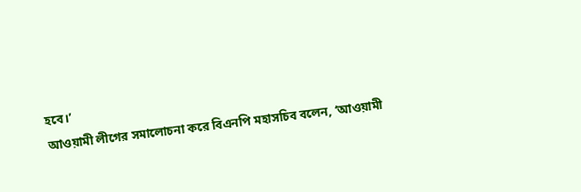হবে।’
আওয়ামী লীগের সমালোচনা করে বিএনপি মহাসচিব বলেন, ‘আওয়ামী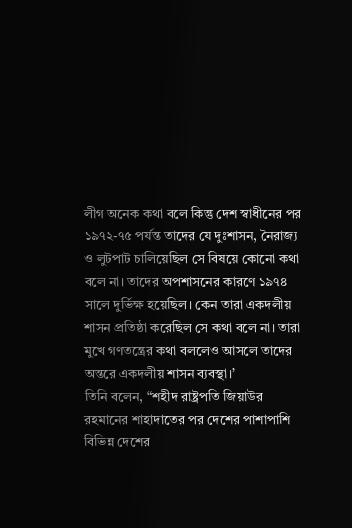লীগ অনেক কথা বলে কিন্তু দেশ স্বাধীনের পর ১৯৭২-৭৫ পর্যন্ত তাদের যে দুঃশাসন, নৈরাজ্য ও লুটপাট চালিয়েছিল সে বিষয়ে কোনো কথা বলে না। তাদের অপশাসনের কারণে ১৯৭৪ সালে দুর্ভিক্ষ হয়েছিল। কেন তারা একদলীয় শাসন প্রতিষ্ঠা করেছিল সে কথা বলে না। তারা মুখে গণতন্ত্রের কথা বললেও আসলে তাদের অন্তরে একদলীয় শাসন ব্যবস্থা।’
তিনি বলেন, “শহীদ রাষ্ট্রপতি জিয়াউর রহমানের শাহাদাতের পর দেশের পাশাপাশি বিভিন্ন দেশের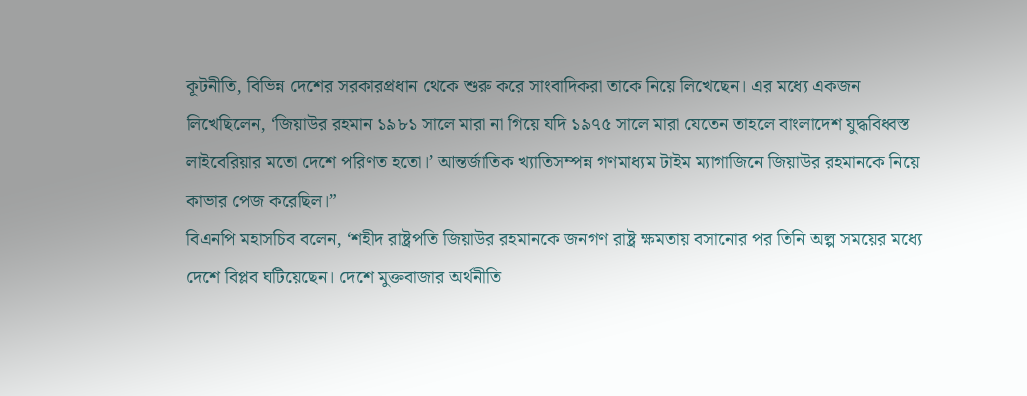কূটনীতি, বিভিন্ন দেশের সরকারপ্রধান থেকে শুরু করে সাংবাদিকরা তাকে নিয়ে লিখেছেন। এর মধ্যে একজন লিখেছিলেন, ‘জিয়াউর রহমান ১৯৮১ সালে মারা না গিয়ে যদি ১৯৭৫ সালে মারা যেতেন তাহলে বাংলাদেশ যুদ্ধবিধ্বস্ত লাইবেরিয়ার মতো দেশে পরিণত হতো।’ আন্তর্জাতিক খ্যাতিসম্পন্ন গণমাধ্যম টাইম ম্যাগাজিনে জিয়াউর রহমানকে নিয়ে কাভার পেজ করেছিল।”
বিএনপি মহাসচিব বলেন, ‘শহীদ রাষ্ট্রপতি জিয়াউর রহমানকে জনগণ রাষ্ট্র ক্ষমতায় বসানোর পর তিনি অল্প সময়ের মধ্যে দেশে বিপ্লব ঘটিয়েছেন। দেশে মুক্তবাজার অর্থনীতি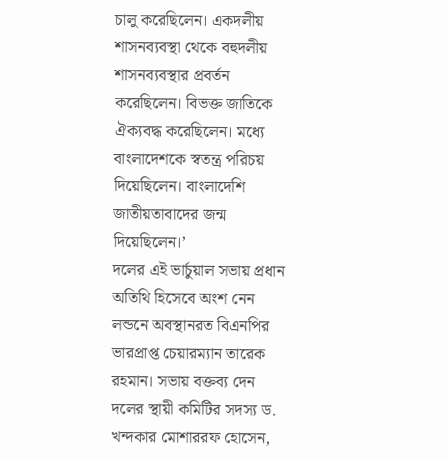চালু করেছিলেন। একদলীয় শাসনব্যবস্থা থেকে বহুদলীয় শাসনব্যবস্থার প্রবর্তন করেছিলেন। বিভক্ত জাতিকে ঐক্যবদ্ধ করেছিলেন। মধ্যে বাংলাদেশকে স্বতন্ত্র পরিচয় দিয়েছিলেন। বাংলাদেশি জাতীয়তাবাদের জন্ম দিয়েছিলেন।’
দলের এই ভার্চুয়াল সভায় প্রধান অতিথি হিসেবে অংশ নেন লন্ডনে অবস্থানরত বিএনপির ভারপ্রাপ্ত চেয়ারম্যান তারেক রহমান। সভায় বক্তব্য দেন দলের স্থায়ী কমিটির সদস্য ড. খন্দকার মোশাররফ হোসেন,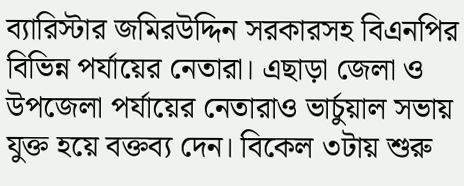ব্যারিস্টার জমিরউদ্দিন সরকারসহ বিএনপির বিভিন্ন পর্যায়ের নেতারা। এছাড়া জেলা ও উপজেলা পর্যায়ের নেতারাও ভার্চুয়াল সভায় যুক্ত হয়ে বক্তব্য দেন। বিকেল ৩টায় শুরু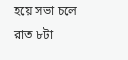হয়ে সভা চলে রাত ৮টা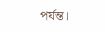পর্যন্ত।